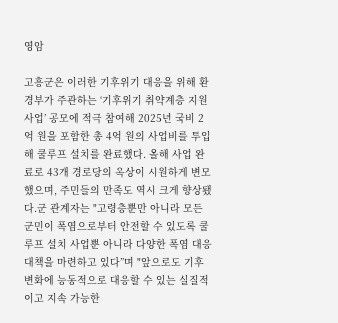영암

고흥군은 이러한 기후위기 대응을 위해 환경부가 주관하는 ‘기후위기 취약계층 지원사업’ 공모에 적극 참여해 2025년 국비 2억 원을 포함한 총 4억 원의 사업비를 투입해 쿨루프 설치를 완료했다. 올해 사업 완료로 43개 경로당의 옥상이 시원하게 변모했으며, 주민들의 만족도 역시 크게 향상됐다.군 관계자는 "고령층뿐만 아니라 모든 군민이 폭염으로부터 안전할 수 있도록 쿨루프 설치 사업뿐 아니라 다양한 폭염 대응 대책을 마련하고 있다”며 "앞으로도 기후변화에 능동적으로 대응할 수 있는 실질적이고 지속 가능한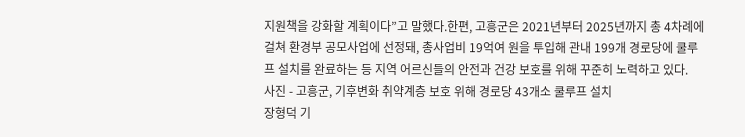지원책을 강화할 계획이다”고 말했다.한편, 고흥군은 2021년부터 2025년까지 총 4차례에 걸쳐 환경부 공모사업에 선정돼, 총사업비 19억여 원을 투입해 관내 199개 경로당에 쿨루프 설치를 완료하는 등 지역 어르신들의 안전과 건강 보호를 위해 꾸준히 노력하고 있다.
사진 - 고흥군, 기후변화 취약계층 보호 위해 경로당 43개소 쿨루프 설치
장형덕 기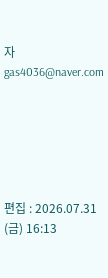자 gas4036@naver.com






편집 : 2026.07.31 (금) 16:13